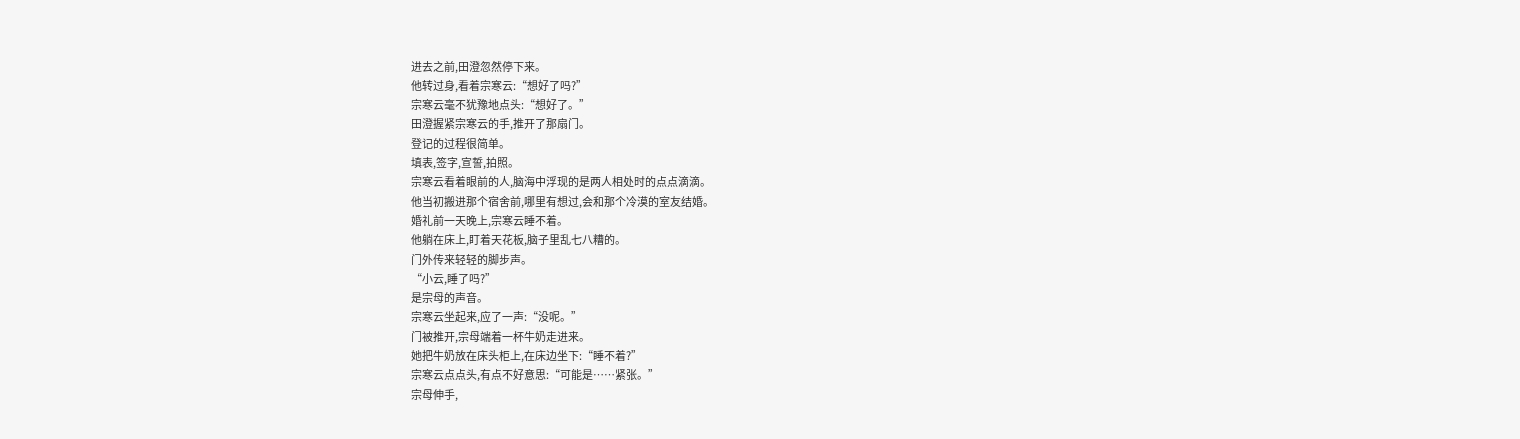进去之前,田澄忽然停下来。
他转过身,看着宗寒云:“想好了吗?”
宗寒云毫不犹豫地点头:“想好了。”
田澄握紧宗寒云的手,推开了那扇门。
登记的过程很简单。
填表,签字,宣誓,拍照。
宗寒云看着眼前的人,脑海中浮现的是两人相处时的点点滴滴。
他当初搬进那个宿舍前,哪里有想过,会和那个冷漠的室友结婚。
婚礼前一天晚上,宗寒云睡不着。
他躺在床上,盯着天花板,脑子里乱七八糟的。
门外传来轻轻的脚步声。
“小云,睡了吗?”
是宗母的声音。
宗寒云坐起来,应了一声:“没呢。”
门被推开,宗母端着一杯牛奶走进来。
她把牛奶放在床头柜上,在床边坐下:“睡不着?”
宗寒云点点头,有点不好意思:“可能是……紧张。”
宗母伸手,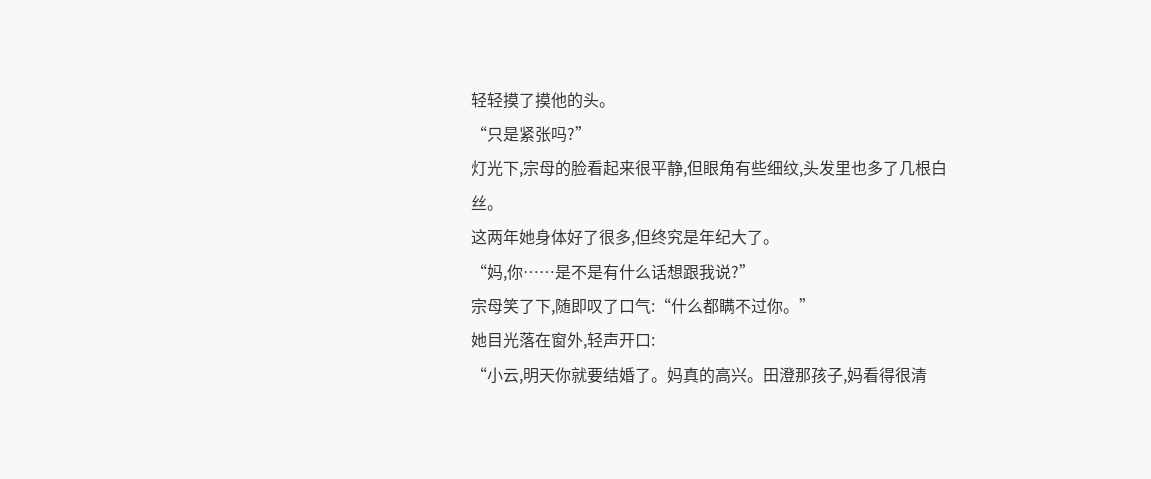轻轻摸了摸他的头。
“只是紧张吗?”
灯光下,宗母的脸看起来很平静,但眼角有些细纹,头发里也多了几根白丝。
这两年她身体好了很多,但终究是年纪大了。
“妈,你……是不是有什么话想跟我说?”
宗母笑了下,随即叹了口气:“什么都瞒不过你。”
她目光落在窗外,轻声开口:
“小云,明天你就要结婚了。妈真的高兴。田澄那孩子,妈看得很清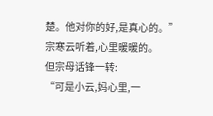楚。他对你的好,是真心的。”
宗寒云听着,心里暖暖的。
但宗母话锋一转:
“可是小云,妈心里,一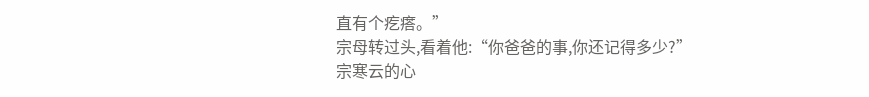直有个疙瘩。”
宗母转过头,看着他:“你爸爸的事,你还记得多少?”
宗寒云的心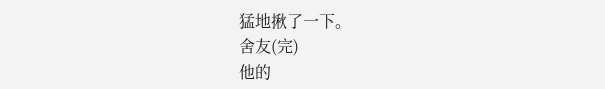猛地揪了一下。
舍友(完)
他的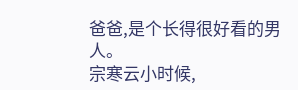爸爸,是个长得很好看的男人。
宗寒云小时候,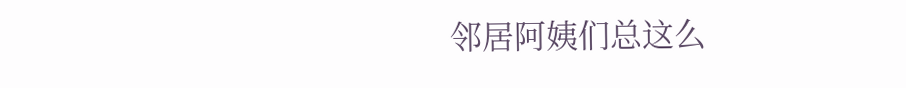邻居阿姨们总这么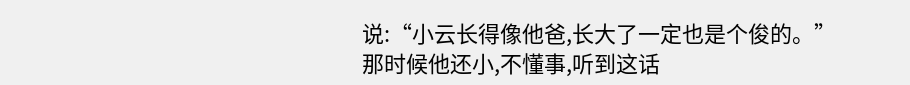说:“小云长得像他爸,长大了一定也是个俊的。”
那时候他还小,不懂事,听到这话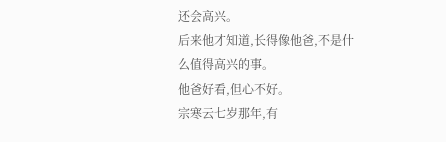还会高兴。
后来他才知道,长得像他爸,不是什么值得高兴的事。
他爸好看,但心不好。
宗寒云七岁那年,有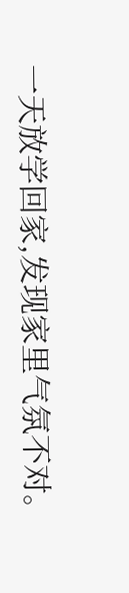一天放学回家,发现家里气氛不对。